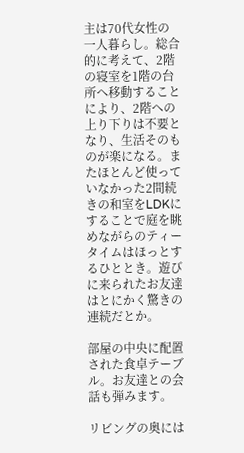主は70代女性の一人暮らし。総合的に考えて、2階の寝室を1階の台所へ移動することにより、2階への上り下りは不要となり、生活そのものが楽になる。またほとんど使っていなかった2間続きの和室をLDKにすることで庭を眺めながらのティータイムはほっとするひととき。遊びに来られたお友達はとにかく驚きの連続だとか。

部屋の中央に配置された食卓テーブル。お友達との会話も弾みます。

リビングの奥には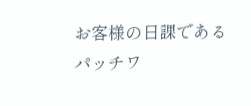お客様の日課であるパッチワ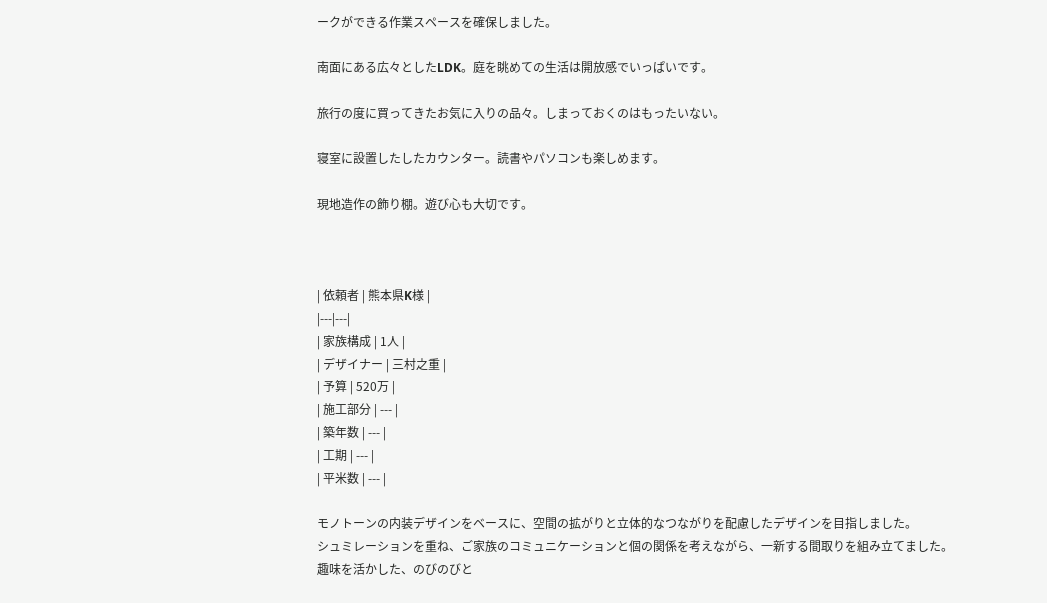ークができる作業スペースを確保しました。

南面にある広々としたLDK。庭を眺めての生活は開放感でいっぱいです。

旅行の度に買ってきたお気に入りの品々。しまっておくのはもったいない。

寝室に設置したしたカウンター。読書やパソコンも楽しめます。

現地造作の飾り棚。遊び心も大切です。



| 依頼者 | 熊本県K様 |
|---|---|
| 家族構成 | 1人 |
| デザイナー | 三村之重 |
| 予算 | 520万 |
| 施工部分 | --- |
| 築年数 | --- |
| 工期 | --- |
| 平米数 | --- |

モノトーンの内装デザインをベースに、空間の拡がりと立体的なつながりを配慮したデザインを目指しました。
シュミレーションを重ね、ご家族のコミュニケーションと個の関係を考えながら、一新する間取りを組み立てました。
趣味を活かした、のびのびと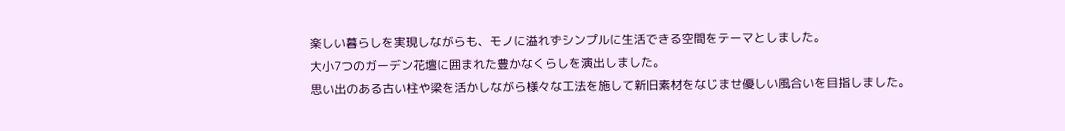楽しい暮らしを実現しながらも、モノに溢れずシンプルに生活できる空間をテーマとしました。
大小7つのガーデン花壇に囲まれた豊かなくらしを演出しました。
思い出のある古い柱や梁を活かしながら様々な工法を施して新旧素材をなじませ優しい風合いを目指しました。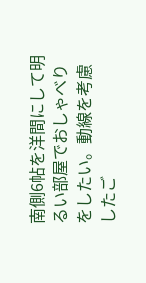南側6帖を洋間にして明るい部屋でおしゃべりをしたい。動線を考慮したご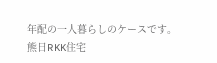年配の一人暮らしのケースです。
熊日RKK住宅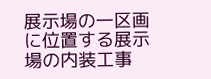展示場の一区画に位置する展示場の内装工事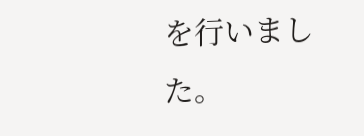を行いました。